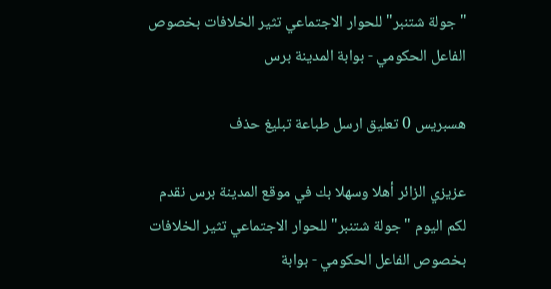"جولة شتنبر" للحوار الاجتماعي تثير الخلافات بخصوص الفاعل الحكومي - بوابة المدينة برس

هسبريس 0 تعليق ارسل طباعة تبليغ حذف

عزيزي الزائر أهلا وسهلا بك في موقع المدينة برس نقدم لكم اليوم "جولة شتنبر" للحوار الاجتماعي تثير الخلافات بخصوص الفاعل الحكومي - بوابة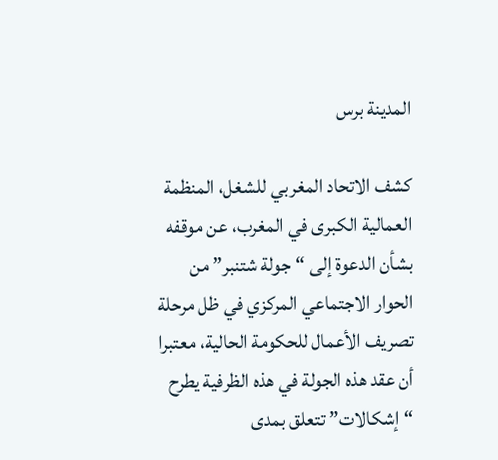المدينة برس

كشف الاتحاد المغربي للشغل، المنظمة العمالية الكبرى في المغرب، عن موقفه بشأن الدعوة إلى “جولة شتنبر” من الحوار الاجتماعي المركزي في ظل مرحلة تصريف الأعمال للحكومة الحالية، معتبرا أن عقد هذه الجولة في هذه الظرفية يطرح “إشكالات” تتعلق بمدى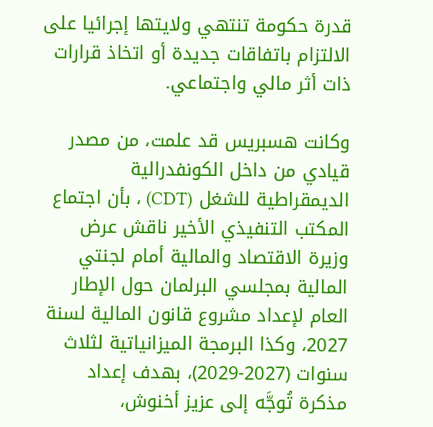قدرة حكومة تنتهي ولايتها إجرائيا على الالتزام باتفاقات جديدة أو اتخاذ قرارات ذات أثر مالي واجتماعي.

وكانت هسبريس قد علمت، من مصدر قيادي من داخل الكونفدرالية الديمقراطية للشغل (CDT) ، بأن اجتماع المكتب التنفيذي الأخير ناقش عرض وزيرة الاقتصاد والمالية أمام لجنتي المالية بمجلسي البرلمان حول الإطار العام لإعداد مشروع قانون المالية لسنة 2027، وكذا البرمجة الميزانياتية لثلاث سنوات (2027-2029)، بهدف إعداد مذكرة تُوجَّه إلى عزيز أخنوش،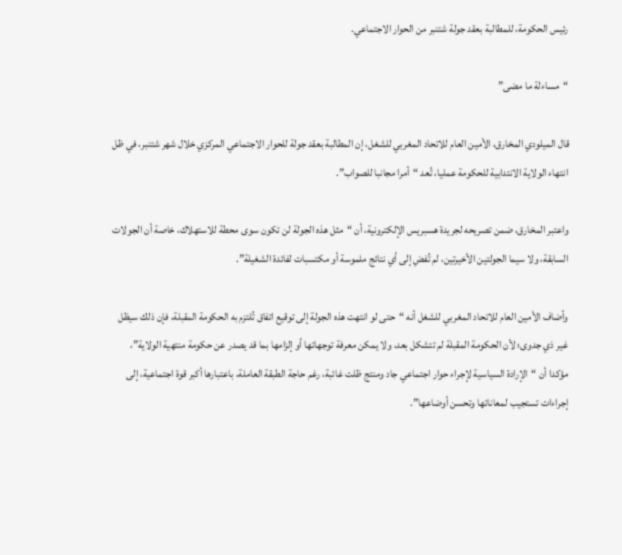رئيس الحكومة، للمطالبة بعقد جولة شتنبر من الحوار الاجتماعي.

“مساءلة ما مضى”

قال الميلودي المخارق، الأمين العام للاتحاد المغربي للشغل، إن المطالبة بعقد جولة للحوار الاجتماعي المركزي خلال شهر شتنبر، في ظل انتهاء الولاية الانتدابية للحكومة عمليا، تُعد “أمرا مجانبا للصواب”.

واعتبر المخارق، ضمن تصريحه لجريدة هسبريس الإلكترونية، أن “مثل هذه الجولة لن تكون سوى محطة للاستهلاك، خاصة أن الجولات السابقة، ولا سيما الجولتين الأخيرتين، لم تُفضِ إلى أي نتائج ملموسة أو مكتسبات لفائدة الشغيلة”.

وأضاف الأمين العام للاتحاد المغربي للشغل أنه “حتى لو انتهت هذه الجولة إلى توقيع اتفاق تُلتزم به الحكومة المقبلة، فإن ذلك سيظل غير ذي جدوى؛ لأن الحكومة المقبلة لم تتشكل بعد، ولا يمكن معرفة توجهاتها أو إلزامها بما قد يصدر عن حكومة منتهية الولاية”، مؤكدا أن “الإرادة السياسية لإجراء حوار اجتماعي جاد ومنتج ظلت غائبة، رغم حاجة الطبقة العاملة، باعتبارها أكبر قوة اجتماعية، إلى إجراءات تستجيب لمعاناتها وتحسن أوضاعها”.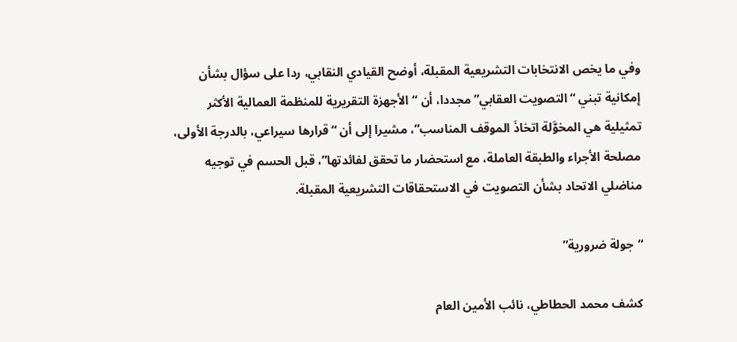وفي ما يخص الانتخابات التشريعية المقبلة، أوضح القيادي النقابي، ردا على سؤال بشأن إمكانية تبني “التصويت العقابي” مجددا، أن “الأجهزة التقريرية للمنظمة العمالية الأكثر تمثيلية هي المخوَّلة اتخاذَ الموقف المناسب”، مشيرا إلى أن “قرارها سيراعي، بالدرجة الأولى، مصلحة الأجراء والطبقة العاملة، مع استحضار ما تحقق لفائدتها”، قبل الحسم في توجيه مناضلي الاتحاد بشأن التصويت في الاستحقاقات التشريعية المقبلة.

“جولة ضرورية”

كشف محمد الحطاطي، نائب الأمين العام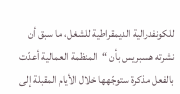للكونفدرالية الديمقراطية للشغل، ما سبق أن نشرته هسبريس بأن “المنظمة العمالية أعدّت بالفعل مذكرة ستوجّهها خلال الأيام المقبلة إلى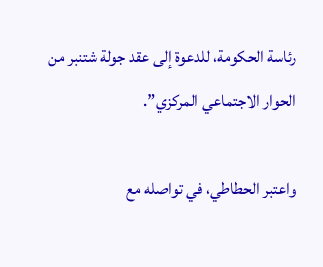رئاسة الحكومة، للدعوة إلى عقد جولة شتنبر من الحوار الاجتماعي المركزي”.

واعتبر الحطاطي، في تواصله مع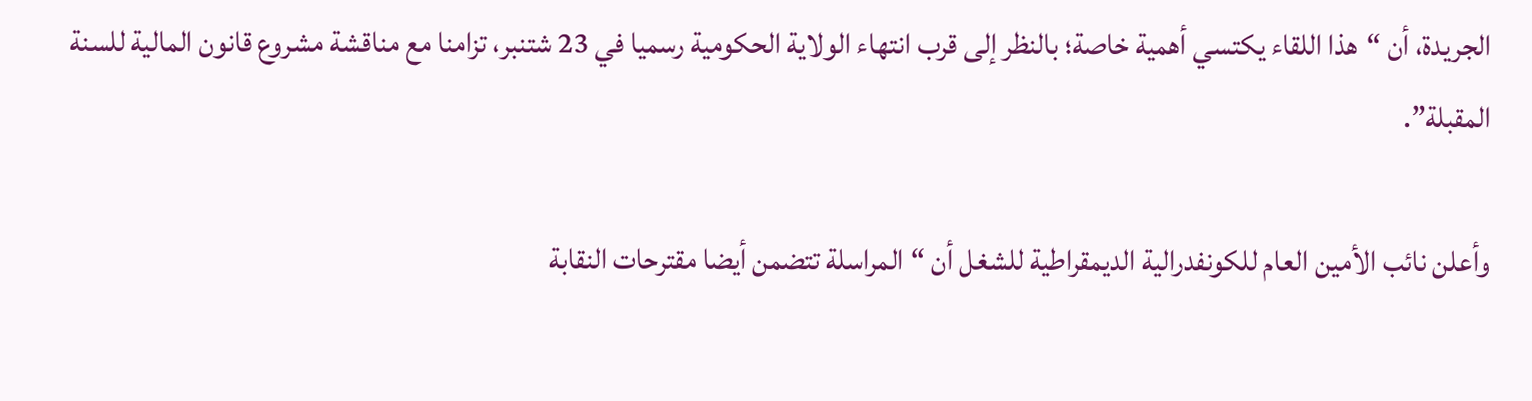الجريدة، أن “هذا اللقاء يكتسي أهمية خاصة؛ بالنظر إلى قرب انتهاء الولاية الحكومية رسميا في 23 شتنبر، تزامنا مع مناقشة مشروع قانون المالية للسنة المقبلة”.

وأعلن نائب الأمين العام للكونفدرالية الديمقراطية للشغل أن “المراسلة تتضمن أيضا مقترحات النقابة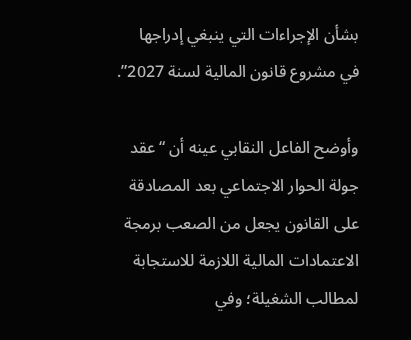بشأن الإجراءات التي ينبغي إدراجها في مشروع قانون المالية لسنة 2027”.

وأوضح الفاعل النقابي عينه أن “عقد جولة الحوار الاجتماعي بعد المصادقة على القانون يجعل من الصعب برمجة الاعتمادات المالية اللازمة للاستجابة لمطالب الشغيلة؛ وفي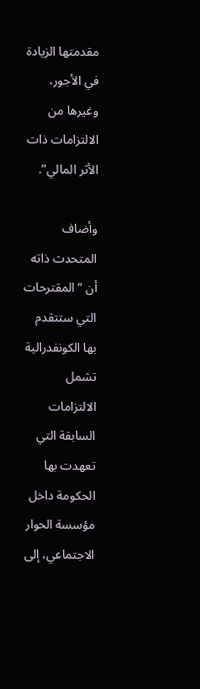مقدمتها الزيادة في الأجور، وغيرها من الالتزامات ذات الأثر المالي”.

وأضاف المتحدث ذاته أن “المقترحات التي ستتقدم بها الكونفدرالية تشمل الالتزامات السابقة التي تعهدت بها الحكومة داخل مؤسسة الحوار الاجتماعي، إلى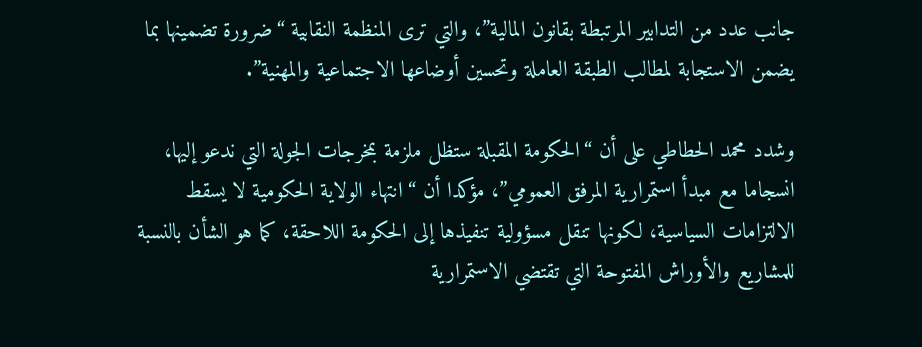جانب عدد من التدابير المرتبطة بقانون المالية”، والتي ترى المنظمة النقابية “ضرورة تضمينها بما يضمن الاستجابة لمطالب الطبقة العاملة وتحسين أوضاعها الاجتماعية والمهنية”.

وشدد محمد الحطاطي على أن “الحكومة المقبلة ستظل ملزمة بمخرجات الجولة التي ندعو إليها، انسجاما مع مبدأ استمرارية المرفق العمومي”، مؤكدا أن “انتهاء الولاية الحكومية لا يسقط الالتزامات السياسية، لكونها تنقل مسؤولية تنفيذها إلى الحكومة اللاحقة، كما هو الشأن بالنسبة للمشاريع والأوراش المفتوحة التي تقتضي الاستمرارية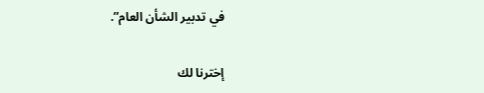في تدبير الشأن العام”.

إخترنا لك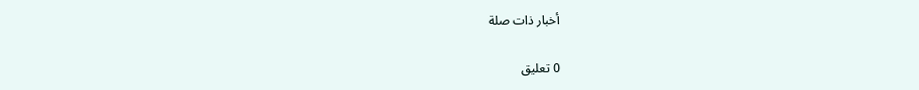أخبار ذات صلة

0 تعليق